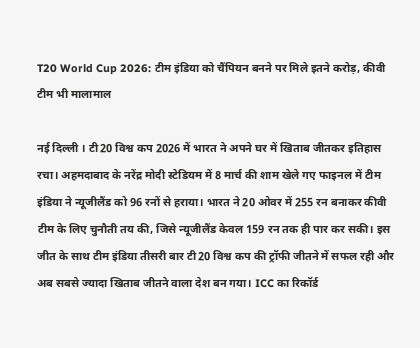T20 World Cup 2026: टीम इंडिया को चैंपियन बनने पर मिले इतने करोड़, कीवी टीम भी मालामाल

नई दिल्ली । टी20 विश्व कप 2026 में भारत ने अपने घर में खिताब जीतकर इतिहास रचा। अहमदाबाद के नरेंद्र मोदी स्टेडियम में 8 मार्च की शाम खेले गए फाइनल में टीम इंडिया ने न्यूजीलैंड को 96 रनों से हराया। भारत ने 20 ओवर में 255 रन बनाकर कीवी टीम के लिए चुनौती तय की, जिसे न्यूजीलैंड केवल 159 रन तक ही पार कर सकी। इस जीत के साथ टीम इंडिया तीसरी बार टी20 विश्व कप की ट्रॉफी जीतने में सफल रही और अब सबसे ज्यादा खिताब जीतने वाला देश बन गया। ICC का रिकॉर्ड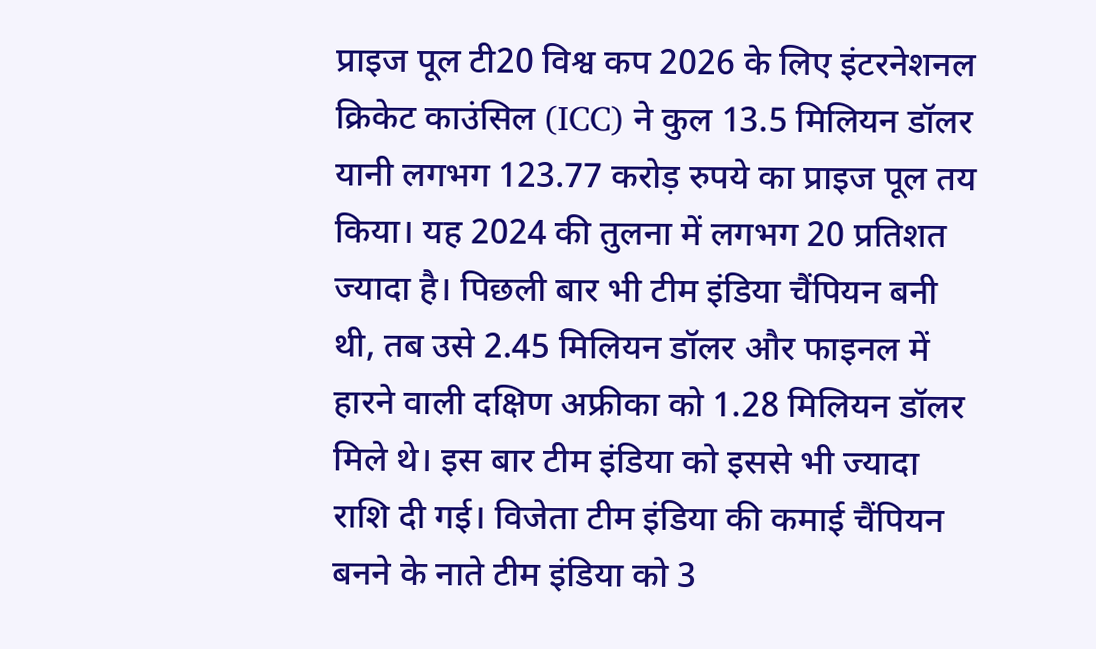प्राइज पूल टी20 विश्व कप 2026 के लिए इंटरनेशनल क्रिकेट काउंसिल (ICC) ने कुल 13.5 मिलियन डॉलर यानी लगभग 123.77 करोड़ रुपये का प्राइज पूल तय किया। यह 2024 की तुलना में लगभग 20 प्रतिशत ज्यादा है। पिछली बार भी टीम इंडिया चैंपियन बनी थी, तब उसे 2.45 मिलियन डॉलर और फाइनल में हारने वाली दक्षिण अफ्रीका को 1.28 मिलियन डॉलर मिले थे। इस बार टीम इंडिया को इससे भी ज्यादा राशि दी गई। विजेता टीम इंडिया की कमाई चैंपियन बनने के नाते टीम इंडिया को 3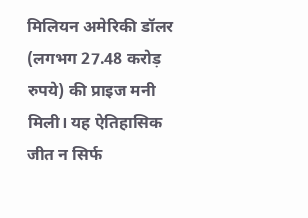मिलियन अमेरिकी डॉलर (लगभग 27.48 करोड़ रुपये) की प्राइज मनी मिली। यह ऐतिहासिक जीत न सिर्फ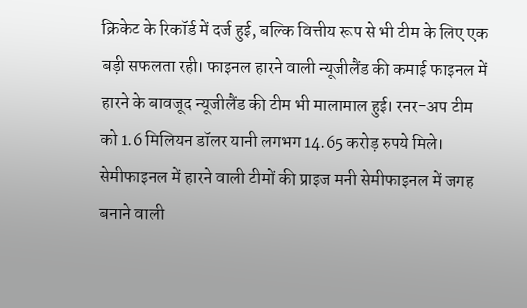क्रिकेट के रिकॉर्ड में दर्ज हुई, बल्कि वित्तीय रूप से भी टीम के लिए एक बड़ी सफलता रही। फाइनल हारने वाली न्यूजीलैंड की कमाई फाइनल में हारने के बावजूद न्यूजीलैंड की टीम भी मालामाल हुई। रनर-अप टीम को 1.6 मिलियन डॉलर यानी लगभग 14.65 करोड़ रुपये मिले। सेमीफाइनल में हारने वाली टीमों की प्राइज मनी सेमीफाइनल में जगह बनाने वाली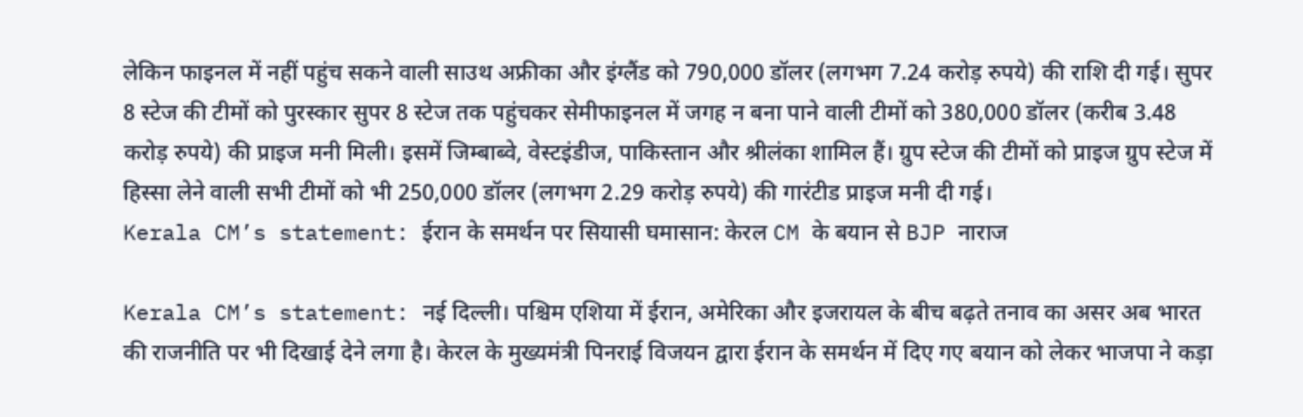लेकिन फाइनल में नहीं पहुंच सकने वाली साउथ अफ्रीका और इंग्लैंड को 790,000 डॉलर (लगभग 7.24 करोड़ रुपये) की राशि दी गई। सुपर 8 स्टेज की टीमों को पुरस्कार सुपर 8 स्टेज तक पहुंचकर सेमीफाइनल में जगह न बना पाने वाली टीमों को 380,000 डॉलर (करीब 3.48 करोड़ रुपये) की प्राइज मनी मिली। इसमें जिम्बाब्वे, वेस्टइंडीज, पाकिस्तान और श्रीलंका शामिल हैं। ग्रुप स्टेज की टीमों को प्राइज ग्रुप स्टेज में हिस्सा लेने वाली सभी टीमों को भी 250,000 डॉलर (लगभग 2.29 करोड़ रुपये) की गारंटीड प्राइज मनी दी गई।
Kerala CM’s statement: ईरान के समर्थन पर सियासी घमासान: केरल CM के बयान से BJP नाराज

Kerala CM’s statement: नई दिल्ली। पश्चिम एशिया में ईरान, अमेरिका और इजरायल के बीच बढ़ते तनाव का असर अब भारत की राजनीति पर भी दिखाई देने लगा है। केरल के मुख्यमंत्री पिनराई विजयन द्वारा ईरान के समर्थन में दिए गए बयान को लेकर भाजपा ने कड़ा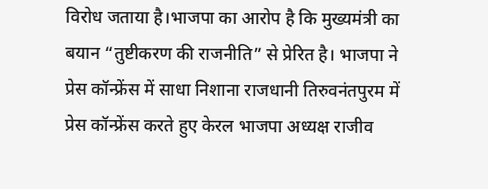विरोध जताया है।भाजपा का आरोप है कि मुख्यमंत्री का बयान “तुष्टीकरण की राजनीति” से प्रेरित है। भाजपा ने प्रेस कॉन्फ्रेंस में साधा निशाना राजधानी तिरुवनंतपुरम में प्रेस कॉन्फ्रेंस करते हुए केरल भाजपा अध्यक्ष राजीव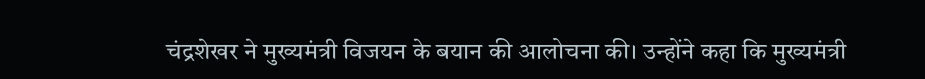चंद्रशेखर ने मुख्यमंत्री विजयन के बयान की आलोचना की। उन्होंने कहा कि मुख्यमंत्री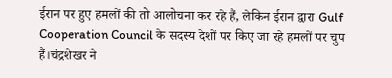ईरान पर हुए हमलों की तो आलोचना कर रहे हैं, लेकिन ईरान द्वारा Gulf Cooperation Council के सदस्य देशों पर किए जा रहे हमलों पर चुप हैं।चंद्रशेखर ने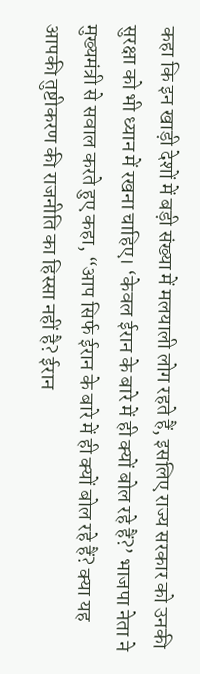कहा कि इन खाड़ी देशों में बड़ी संख्या में मलयाली लोग रहते हैं, इसलिए राज्य सरकार को उनकी सुरक्षा को भी ध्यान में रखना चाहिए। ‘केवल ईरान के बारे में ही क्यों बोल रहे हैं?’ भाजपा नेता ने मुख्यमंत्री से सवाल करते हुए कहा, “आप सिर्फ ईरान के बारे में ही क्यों बोल रहे हैं? क्या यह आपकी तुष्टीकरण की राजनीति का हिस्सा नहीं है? ईरान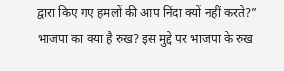द्वारा किए गए हमलों की आप निंदा क्यों नहीं करते?” भाजपा का क्या है रुख? इस मुद्दे पर भाजपा के रुख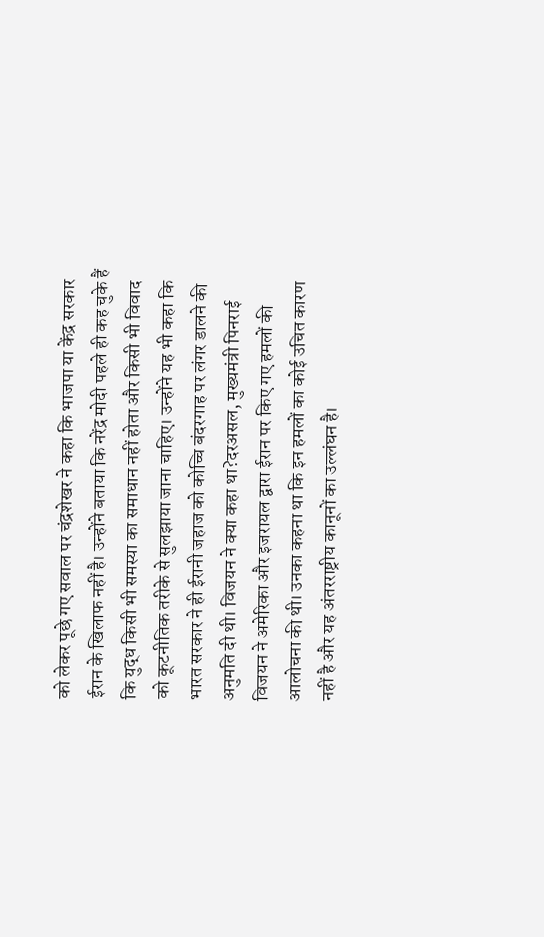को लेकर पूछे गए सवाल पर चंद्रशेखर ने कहा कि भाजपा या केंद्र सरकार ईरान के खिलाफ नहीं है। उन्होंने बताया कि नरेंद्र मोदी पहले ही कह चुके हैं कि युद्ध किसी भी समस्या का समाधान नहीं होता और किसी भी विवाद को कूटनीतिक तरीके से सुलझाया जाना चाहिए। उन्होंने यह भी कहा कि भारत सरकार ने ही ईरानी जहाज को कोच्चि बंदरगाह पर लंगर डालने की अनुमति दी थी। विजयन ने क्या कहा था?दरअसल, मुख्यमंत्री पिनराई विजयन ने अमेरिका और इजरायल द्वारा ईरान पर किए गए हमलों की आलोचना की थी। उनका कहना था कि इन हमलों का कोई उचित कारण नहीं है और यह अंतरराष्ट्रीय कानूनों का उल्लंघन है।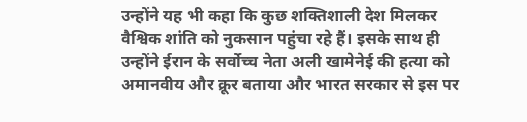उन्होंने यह भी कहा कि कुछ शक्तिशाली देश मिलकर वैश्विक शांति को नुकसान पहुंचा रहे हैं। इसके साथ ही उन्होंने ईरान के सर्वोच्च नेता अली खामेनेई की हत्या को अमानवीय और क्रूर बताया और भारत सरकार से इस पर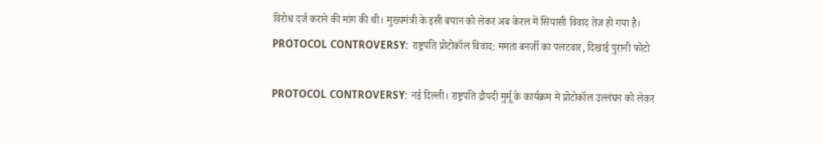विरोध दर्ज कराने की मांग की थी। मुख्यमंत्री के इसी बयान को लेकर अब केरल में सियासी विवाद तेज हो गया है।
PROTOCOL CONTROVERSY: राष्ट्रपति प्रोटोकॉल विवाद: ममता बनर्जी का पलटवार, दिखाई पुरानी फोटो

PROTOCOL CONTROVERSY: नई दिल्ली। राष्ट्रपति द्रौपदी मुर्मू के कार्यक्रम में प्रोटोकॉल उल्लंघन को लेकर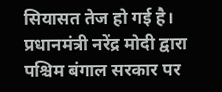सियासत तेज हो गई है। प्रधानमंत्री नरेंद्र मोदी द्वारा पश्चिम बंगाल सरकार पर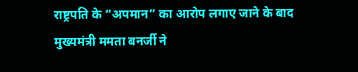राष्ट्रपति के “अपमान” का आरोप लगाए जाने के बाद मुख्यमंत्री ममता बनर्जी ने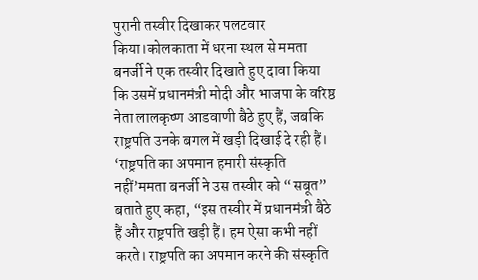पुरानी तस्वीर दिखाकर पलटवार किया।कोलकाता में धरना स्थल से ममता बनर्जी ने एक तस्वीर दिखाते हुए दावा किया कि उसमें प्रधानमंत्री मोदी और भाजपा के वरिष्ठ नेता लालकृष्ण आडवाणी बैठे हुए हैं, जबकि राष्ट्रपति उनके बगल में खड़ी दिखाई दे रही हैं। ‘राष्ट्रपति का अपमान हमारी संस्कृति नहीं’ममता बनर्जी ने उस तस्वीर को “सबूत” बताते हुए कहा, “इस तस्वीर में प्रधानमंत्री बैठे हैं और राष्ट्रपति खड़ी हैं। हम ऐसा कभी नहीं करते। राष्ट्रपति का अपमान करने की संस्कृति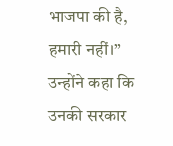भाजपा की है, हमारी नहीं।” उन्होंने कहा कि उनकी सरकार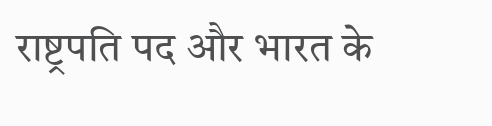राष्ट्रपति पद और भारत के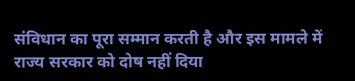संविधान का पूरा सम्मान करती है और इस मामले में राज्य सरकार को दोष नहीं दिया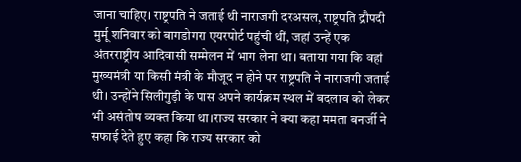जाना चाहिए। राष्ट्रपति ने जताई थी नाराजगी दरअसल, राष्ट्रपति द्रौपदी मुर्मू शनिवार को बागडोगरा एयरपोर्ट पहुंची थीं, जहां उन्हें एक अंतरराष्ट्रीय आदिवासी सम्मेलन में भाग लेना था। बताया गया कि वहां मुख्यमंत्री या किसी मंत्री के मौजूद न होने पर राष्ट्रपति ने नाराजगी जताई थी। उन्होंने सिलीगुड़ी के पास अपने कार्यक्रम स्थल में बदलाव को लेकर भी असंतोष व्यक्त किया था।राज्य सरकार ने क्या कहा ममता बनर्जी ने सफाई देते हुए कहा कि राज्य सरकार को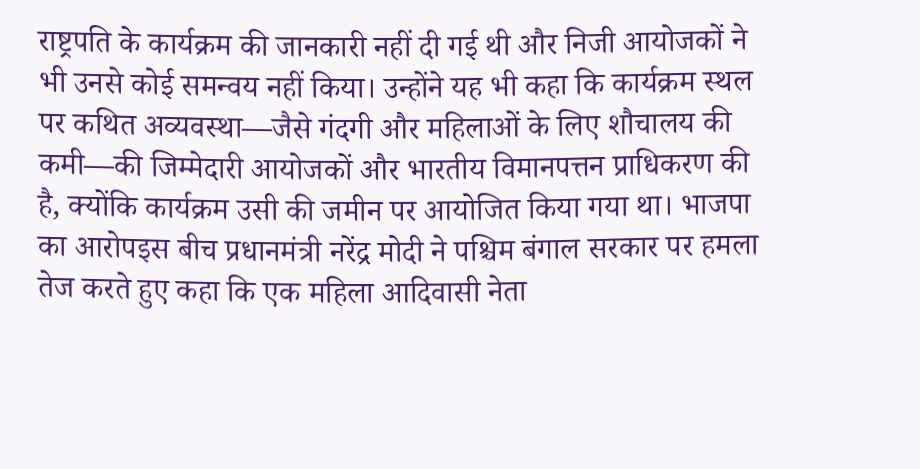राष्ट्रपति के कार्यक्रम की जानकारी नहीं दी गई थी और निजी आयोजकों ने भी उनसे कोई समन्वय नहीं किया। उन्होंने यह भी कहा कि कार्यक्रम स्थल पर कथित अव्यवस्था—जैसे गंदगी और महिलाओं के लिए शौचालय की कमी—की जिम्मेदारी आयोजकों और भारतीय विमानपत्तन प्राधिकरण की है, क्योंकि कार्यक्रम उसी की जमीन पर आयोजित किया गया था। भाजपा का आरोपइस बीच प्रधानमंत्री नरेंद्र मोदी ने पश्चिम बंगाल सरकार पर हमला तेज करते हुए कहा कि एक महिला आदिवासी नेता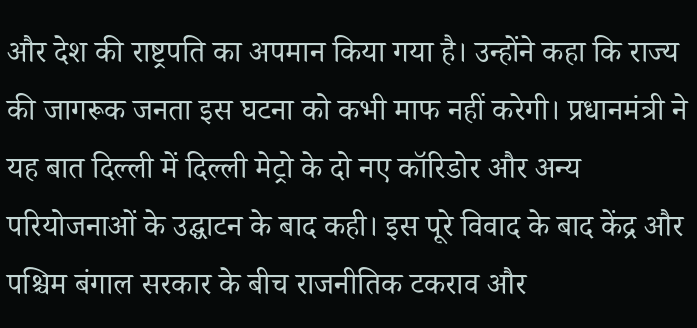और देश की राष्ट्रपति का अपमान किया गया है। उन्होंने कहा कि राज्य की जागरूक जनता इस घटना को कभी माफ नहीं करेगी। प्रधानमंत्री ने यह बात दिल्ली में दिल्ली मेट्रो के दो नए कॉरिडोर और अन्य परियोजनाओं के उद्घाटन के बाद कही। इस पूरे विवाद के बाद केंद्र और पश्चिम बंगाल सरकार के बीच राजनीतिक टकराव और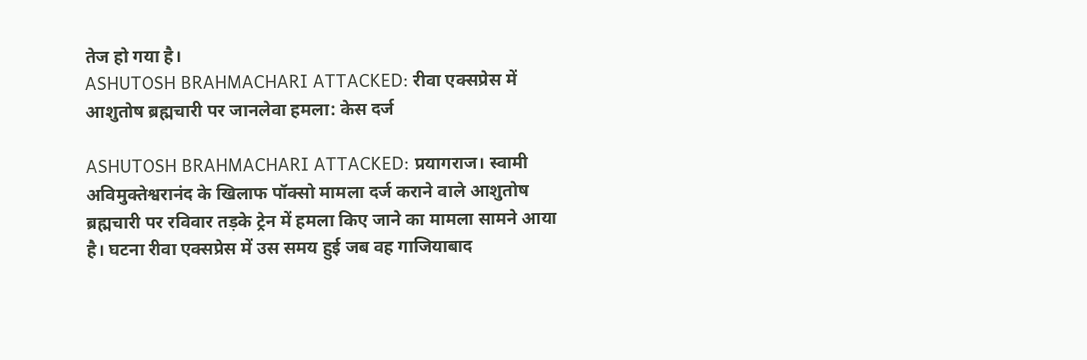तेज हो गया है।
ASHUTOSH BRAHMACHARI ATTACKED: रीवा एक्सप्रेस में आशुतोष ब्रह्मचारी पर जानलेवा हमला: केस दर्ज

ASHUTOSH BRAHMACHARI ATTACKED: प्रयागराज। स्वामी अविमुक्तेश्वरानंद के खिलाफ पॉक्सो मामला दर्ज कराने वाले आशुतोष ब्रह्मचारी पर रविवार तड़के ट्रेन में हमला किए जाने का मामला सामने आया है। घटना रीवा एक्सप्रेस में उस समय हुई जब वह गाजियाबाद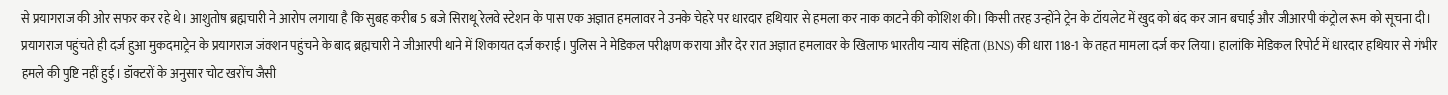से प्रयागराज की ओर सफर कर रहे थे। आशुतोष ब्रह्मचारी ने आरोप लगाया है कि सुबह करीब 5 बजे सिराथू रेलवे स्टेशन के पास एक अज्ञात हमलावर ने उनके चेहरे पर धारदार हथियार से हमला कर नाक काटने की कोशिश की। किसी तरह उन्होंने ट्रेन के टॉयलेट में खुद को बंद कर जान बचाई और जीआरपी कंट्रोल रूम को सूचना दी। प्रयागराज पहुंचते ही दर्ज हुआ मुकदमाट्रेन के प्रयागराज जंक्शन पहुंचने के बाद ब्रह्मचारी ने जीआरपी थाने में शिकायत दर्ज कराई। पुलिस ने मेडिकल परीक्षण कराया और देर रात अज्ञात हमलावर के खिलाफ भारतीय न्याय संहिता (BNS) की धारा 118-1 के तहत मामला दर्ज कर लिया। हालांकि मेडिकल रिपोर्ट में धारदार हथियार से गंभीर हमले की पुष्टि नहीं हुई। डॉक्टरों के अनुसार चोट खरोंच जैसी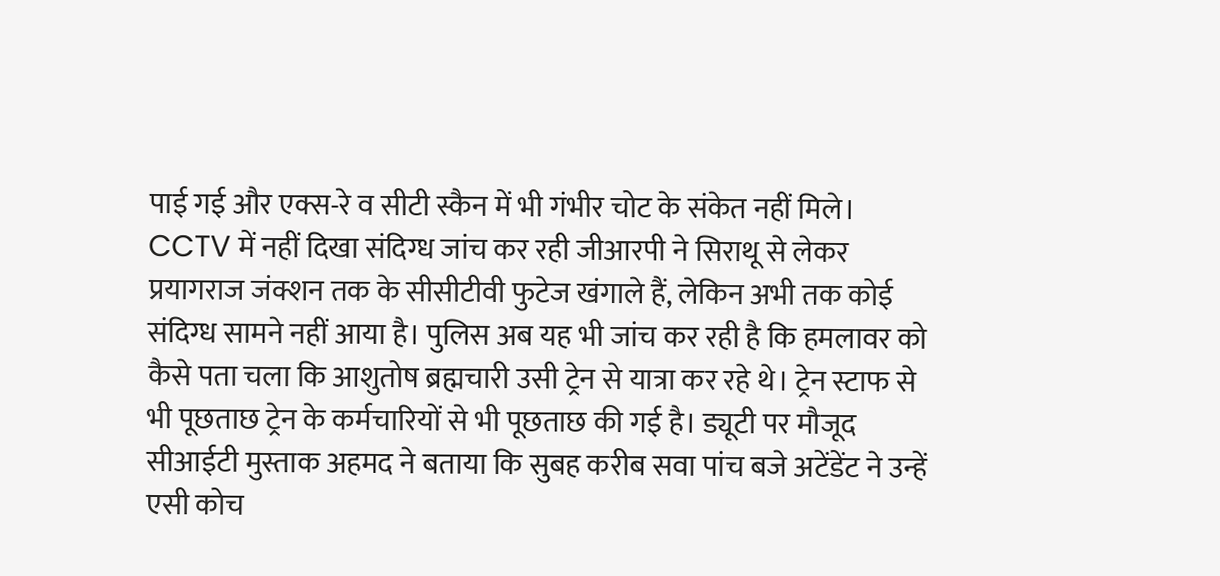पाई गई और एक्स-रे व सीटी स्कैन में भी गंभीर चोट के संकेत नहीं मिले। CCTV में नहीं दिखा संदिग्ध जांच कर रही जीआरपी ने सिराथू से लेकर प्रयागराज जंक्शन तक के सीसीटीवी फुटेज खंगाले हैं, लेकिन अभी तक कोई संदिग्ध सामने नहीं आया है। पुलिस अब यह भी जांच कर रही है कि हमलावर को कैसे पता चला कि आशुतोष ब्रह्मचारी उसी ट्रेन से यात्रा कर रहे थे। ट्रेन स्टाफ से भी पूछताछ ट्रेन के कर्मचारियों से भी पूछताछ की गई है। ड्यूटी पर मौजूद सीआईटी मुस्ताक अहमद ने बताया कि सुबह करीब सवा पांच बजे अटेंडेंट ने उन्हें एसी कोच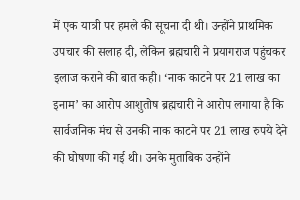में एक यात्री पर हमले की सूचना दी थी। उन्होंने प्राथमिक उपचार की सलाह दी, लेकिन ब्रह्मचारी ने प्रयागराज पहुंचकर इलाज कराने की बात कही। ‘नाक काटने पर 21 लाख का इनाम’ का आरोप आशुतोष ब्रह्मचारी ने आरोप लगाया है कि सार्वजनिक मंच से उनकी नाक काटने पर 21 लाख रुपये देने की घोषणा की गई थी। उनके मुताबिक उन्होंने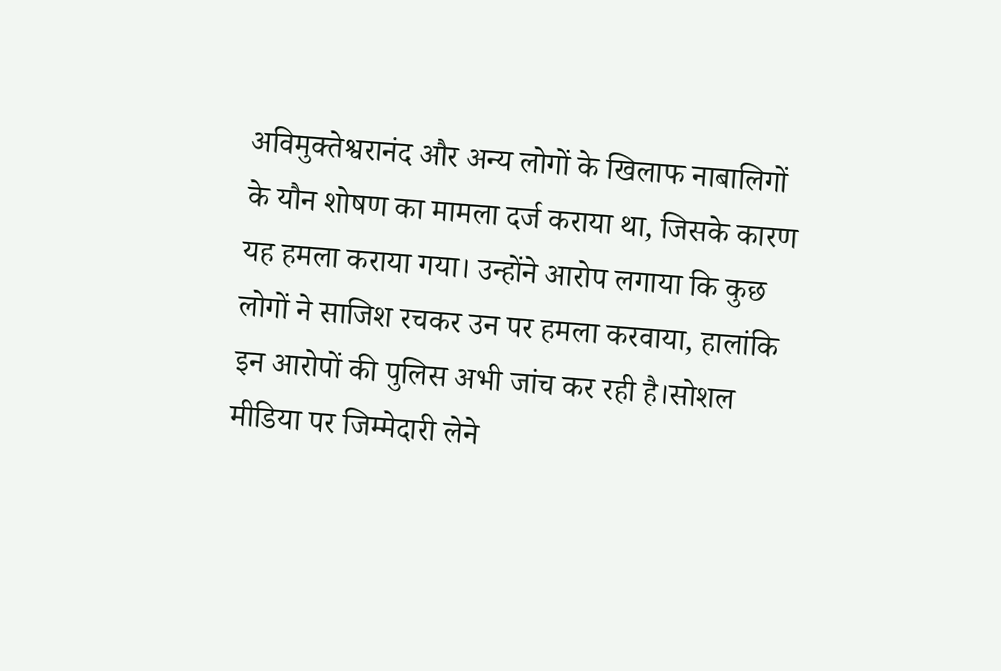अविमुक्तेश्वरानंद और अन्य लोगों के खिलाफ नाबालिगों के यौन शोषण का मामला दर्ज कराया था, जिसके कारण यह हमला कराया गया। उन्होंने आरोप लगाया कि कुछ लोगों ने साजिश रचकर उन पर हमला करवाया, हालांकि इन आरोपों की पुलिस अभी जांच कर रही है।सोशल मीडिया पर जिम्मेदारी लेने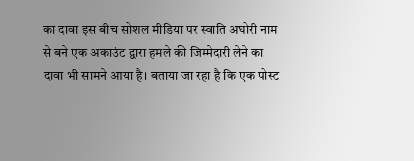का दावा इस बीच सोशल मीडिया पर स्वाति अघोरी नाम से बने एक अकाउंट द्वारा हमले की जिम्मेदारी लेने का दावा भी सामने आया है। बताया जा रहा है कि एक पोस्ट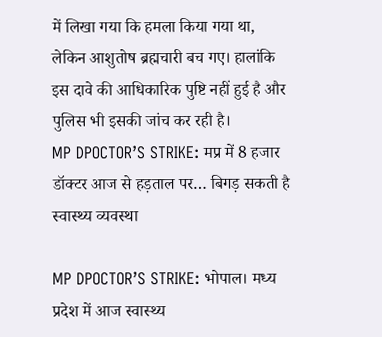में लिखा गया कि हमला किया गया था, लेकिन आशुतोष ब्रह्मचारी बच गए। हालांकि इस दावे की आधिकारिक पुष्टि नहीं हुई है और पुलिस भी इसकी जांच कर रही है।
MP DPOCTOR’S STRIKE: मप्र में 8 हजार डॉक्टर आज से हड़ताल पर… बिगड़ सकती है स्वास्थ्य व्यवस्था

MP DPOCTOR’S STRIKE: भोपाल। मध्य प्रदेश में आज स्वास्थ्य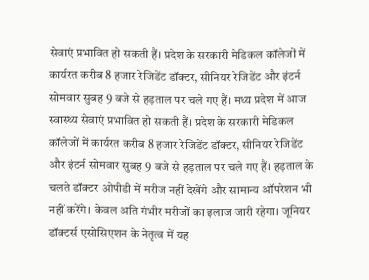सेवाएं प्रभावित हो सकती हैं। प्रदेश के सरकारी मेडिकल कॉलेजों में कार्यरत करीब 8 हजार रेजिडेंट डॉक्टर, सीनियर रेजिडेंट और इंटर्न सोमवार सुबह 9 बजे से हड़ताल पर चले गए हैं। मध्य प्रदेश में आज स्वास्थ्य सेवाएं प्रभावित हो सकती हैं। प्रदेश के सरकारी मेडिकल कॉलेजों में कार्यरत करीब 8 हजार रेजिडेंट डॉक्टर, सीनियर रेजिडेंट और इंटर्न सोमवार सुबह 9 बजे से हड़ताल पर चले गए हैं। हड़ताल के चलते डॉक्टर ओपीडी में मरीज नहीं देखेंगे और सामान्य ऑपरेशन भी नहीं करेंगे। केवल अति गंभीर मरीजों का इलाज जारी रहेगा। जूनियर डॉक्टर्स एसोसिएशन के नेतृत्व में यह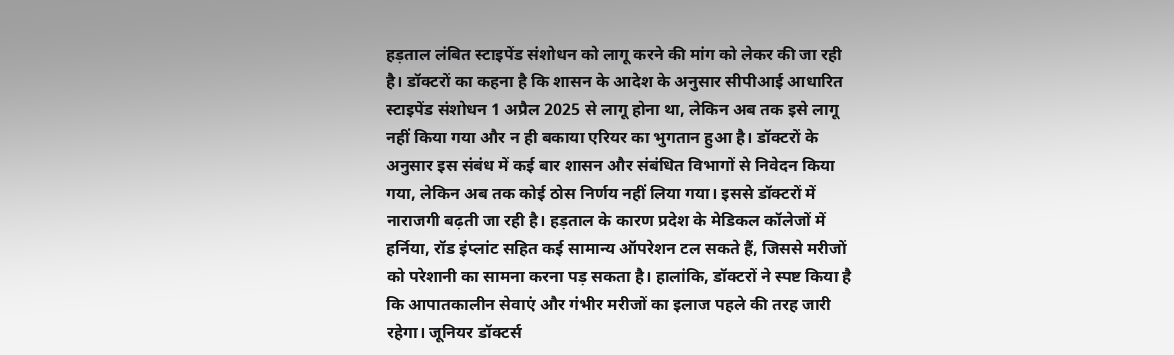हड़ताल लंबित स्टाइपेंड संशोधन को लागू करने की मांग को लेकर की जा रही है। डॉक्टरों का कहना है कि शासन के आदेश के अनुसार सीपीआई आधारित स्टाइपेंड संशोधन 1 अप्रैल 2025 से लागू होना था, लेकिन अब तक इसे लागू नहीं किया गया और न ही बकाया एरियर का भुगतान हुआ है। डॉक्टरों के अनुसार इस संबंध में कई बार शासन और संबंधित विभागों से निवेदन किया गया, लेकिन अब तक कोई ठोस निर्णय नहीं लिया गया। इससे डॉक्टरों में नाराजगी बढ़ती जा रही है। हड़ताल के कारण प्रदेश के मेडिकल कॉलेजों में हर्निया, रॉड इंप्लांट सहित कई सामान्य ऑपरेशन टल सकते हैं, जिससे मरीजों को परेशानी का सामना करना पड़ सकता है। हालांकि, डॉक्टरों ने स्पष्ट किया है कि आपातकालीन सेवाएं और गंभीर मरीजों का इलाज पहले की तरह जारी रहेगा। जूनियर डॉक्टर्स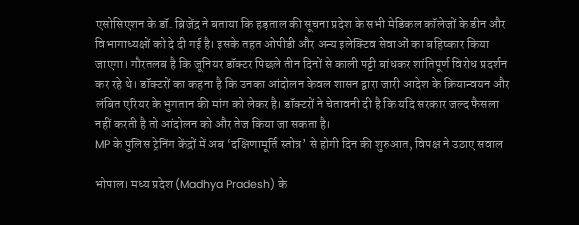एसोसिएशन के डॉ. ब्रिजेंद्र ने बताया कि हड़ताल की सूचना प्रदेश के सभी मेडिकल कॉलेजों के डीन और विभागाध्यक्षों को दे दी गई है। इसके तहत ओपीडी और अन्य इलेक्टिव सेवाओं का बहिष्कार किया जाएगा। गौरतलब है कि जूनियर डॉक्टर पिछले तीन दिनों से काली पट्टी बांधकर शांतिपूर्ण विरोध प्रदर्शन कर रहे थे। डॉक्टरों का कहना है कि उनका आंदोलन केवल शासन द्वारा जारी आदेश के क्रियान्वयन और लंबित एरियर के भुगतान की मांग को लेकर है। डॉक्टरों ने चेतावनी दी है कि यदि सरकार जल्द फैसला नहीं करती है तो आंदोलन को और तेज किया जा सकता है।
MP के पुलिस ट्रेनिंग केंद्रों में अब ‘दक्षिणामूर्ति स्तोत्र’ से होगी दिन की शुरुआत, विपक्ष ने उठाए सवाल

भोपाल। मध्य प्रदेश (Madhya Pradesh) के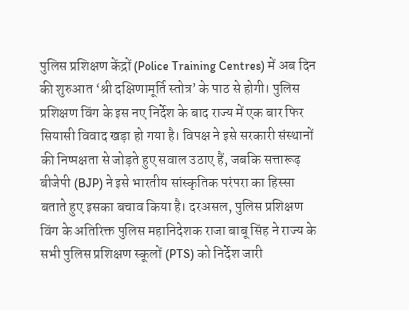पुलिस प्रशिक्षण केंद्रों (Police Training Centres) में अब दिन की शुरुआत ‘श्री दक्षिणामूर्ति स्तोत्र’ के पाठ से होगी। पुलिस प्रशिक्षण विंग के इस नए निर्देश के बाद राज्य में एक बार फिर सियासी विवाद खड़ा हो गया है। विपक्ष ने इसे सरकारी संस्थानों की निष्पक्षता से जोड़ते हुए सवाल उठाए हैं, जबकि सत्तारूढ़ बीजेपी (BJP) ने इसे भारतीय सांस्कृतिक परंपरा का हिस्सा बताते हुए इसका बचाव किया है। दरअसल, पुलिस प्रशिक्षण विंग के अतिरिक्त पुलिस महानिदेशक राजा बाबू सिंह ने राज्य के सभी पुलिस प्रशिक्षण स्कूलों (PTS) को निर्देश जारी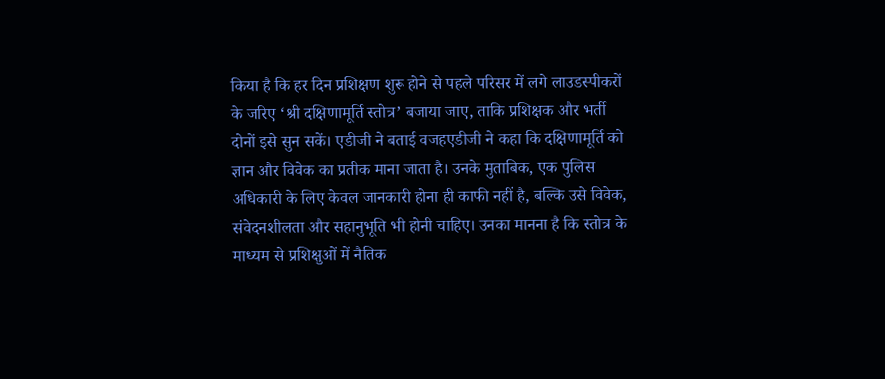किया है कि हर दिन प्रशिक्षण शुरू होने से पहले परिसर में लगे लाउडस्पीकरों के जरिए ‘श्री दक्षिणामूर्ति स्तोत्र’ बजाया जाए, ताकि प्रशिक्षक और भर्ती दोनों इसे सुन सकें। एडीजी ने बताई वजहएडीजी ने कहा कि दक्षिणामूर्ति को ज्ञान और विवेक का प्रतीक माना जाता है। उनके मुताबिक, एक पुलिस अधिकारी के लिए केवल जानकारी होना ही काफी नहीं है, बल्कि उसे विवेक, संवेदनशीलता और सहानुभूति भी होनी चाहिए। उनका मानना है कि स्तोत्र के माध्यम से प्रशिक्षुओं में नैतिक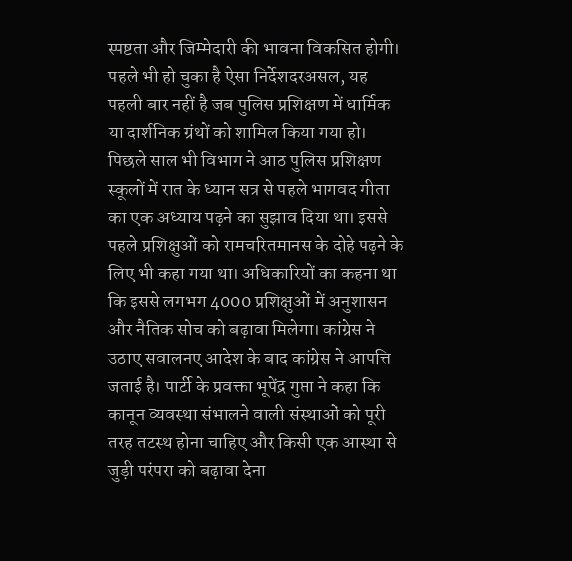स्पष्टता और जिम्मेदारी की भावना विकसित होगी। पहले भी हो चुका है ऐसा निर्देशदरअसल, यह पहली बार नहीं है जब पुलिस प्रशिक्षण में धार्मिक या दार्शनिक ग्रंथों को शामिल किया गया हो। पिछले साल भी विभाग ने आठ पुलिस प्रशिक्षण स्कूलों में रात के ध्यान सत्र से पहले भागवद गीता का एक अध्याय पढ़ने का सुझाव दिया था। इससे पहले प्रशिक्षुओं को रामचरितमानस के दोहे पढ़ने के लिए भी कहा गया था। अधिकारियों का कहना था कि इससे लगभग 4000 प्रशिक्षुओं में अनुशासन और नैतिक सोच को बढ़ावा मिलेगा। कांग्रेस ने उठाए सवालनए आदेश के बाद कांग्रेस ने आपत्ति जताई है। पार्टी के प्रवक्ता भूपेंद्र गुप्ता ने कहा कि कानून व्यवस्था संभालने वाली संस्थाओं को पूरी तरह तटस्थ होना चाहिए और किसी एक आस्था से जुड़ी परंपरा को बढ़ावा देना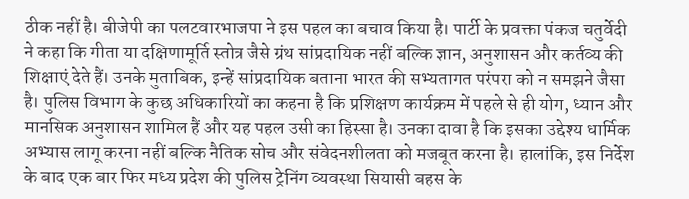ठीक नहीं है। बीजेपी का पलटवारभाजपा ने इस पहल का बचाव किया है। पार्टी के प्रवक्ता पंकज चतुर्वेदी ने कहा कि गीता या दक्षिणामूर्ति स्तोत्र जैसे ग्रंथ सांप्रदायिक नहीं बल्कि ज्ञान, अनुशासन और कर्तव्य की शिक्षाएं देते हैं। उनके मुताबिक, इन्हें सांप्रदायिक बताना भारत की सभ्यतागत परंपरा को न समझने जैसा है। पुलिस विभाग के कुछ अधिकारियों का कहना है कि प्रशिक्षण कार्यक्रम में पहले से ही योग, ध्यान और मानसिक अनुशासन शामिल हैं और यह पहल उसी का हिस्सा है। उनका दावा है कि इसका उद्देश्य धार्मिक अभ्यास लागू करना नहीं बल्कि नैतिक सोच और संवेदनशीलता को मजबूत करना है। हालांकि, इस निर्देश के बाद एक बार फिर मध्य प्रदेश की पुलिस ट्रेनिंग व्यवस्था सियासी बहस के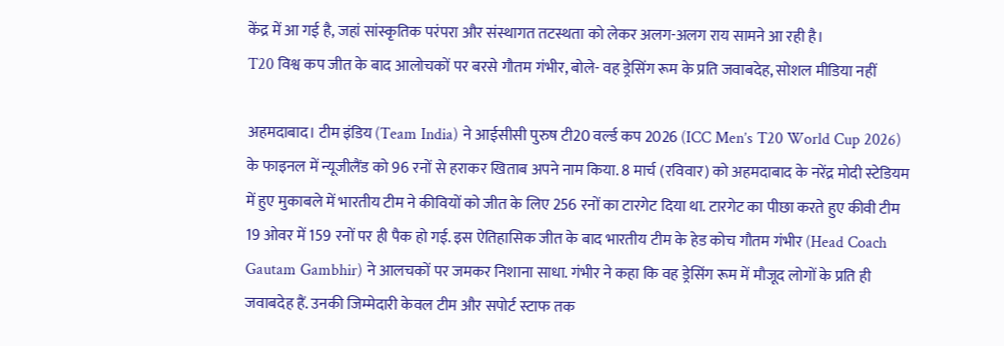केंद्र में आ गई है, जहां सांस्कृतिक परंपरा और संस्थागत तटस्थता को लेकर अलग-अलग राय सामने आ रही है।
T20 विश्व कप जीत के बाद आलोचकों पर बरसे गौतम गंभीर, बोले- वह ड्रेसिंग रूम के प्रति जवाबदेह, सोशल मीडिया नहीं

अहमदाबाद। टीम इंडिय (Team India) ने आईसीसी पुरुष टी20 वर्ल्ड कप 2026 (ICC Men’s T20 World Cup 2026) के फाइनल में न्यूजीलैंड को 96 रनों से हराकर खिताब अपने नाम किया. 8 मार्च (रविवार) को अहमदाबाद के नरेंद्र मोदी स्टेडियम में हुए मुकाबले में भारतीय टीम ने कीवियों को जीत के लिए 256 रनों का टारगेट दिया था. टारगेट का पीछा करते हुए कीवी टीम 19 ओवर में 159 रनों पर ही पैक हो गई. इस ऐतिहासिक जीत के बाद भारतीय टीम के हेड कोच गौतम गंभीर (Head Coach Gautam Gambhir) ने आलचकों पर जमकर निशाना साधा. गंभीर ने कहा कि वह ड्रेसिंग रूम में मौजूद लोगों के प्रति ही जवाबदेह हैं. उनकी जिम्मेदारी केवल टीम और सपोर्ट स्टाफ तक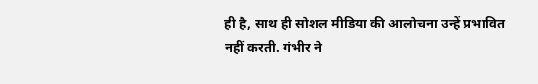ही है, साथ ही सोशल मीडिया की आलोचना उन्हें प्रभावित नहीं करती. गंभीर ने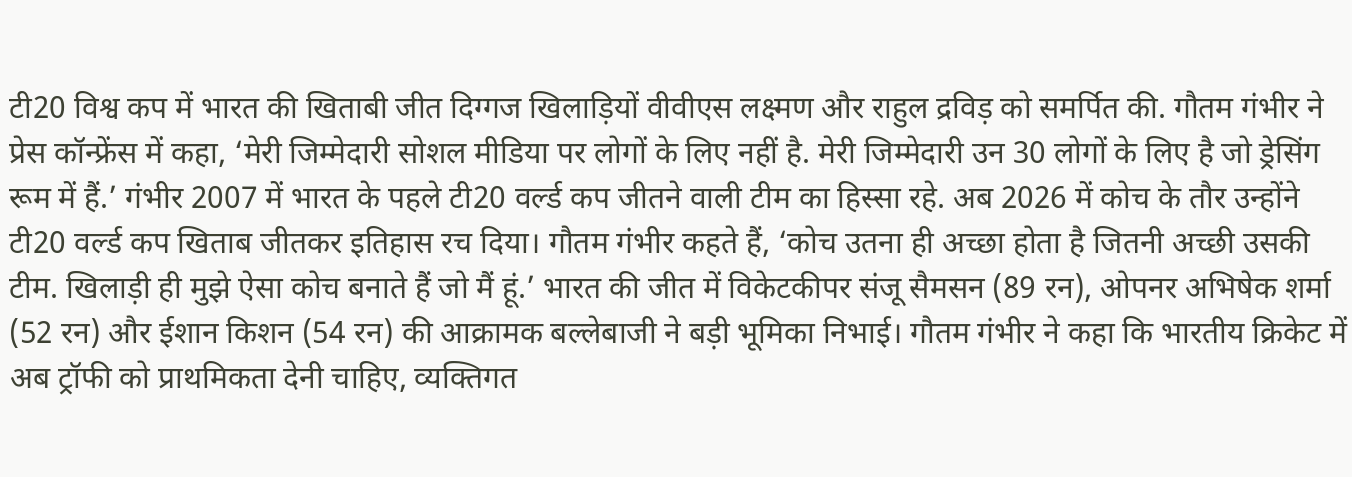टी20 विश्व कप में भारत की खिताबी जीत दिग्गज खिलाड़ियों वीवीएस लक्ष्मण और राहुल द्रविड़ को समर्पित की. गौतम गंभीर ने प्रेस कॉन्फ्रेंस में कहा, ‘मेरी जिम्मेदारी सोशल मीडिया पर लोगों के लिए नहीं है. मेरी जिम्मेदारी उन 30 लोगों के लिए है जो ड्रेसिंग रूम में हैं.’ गंभीर 2007 में भारत के पहले टी20 वर्ल्ड कप जीतने वाली टीम का हिस्सा रहे. अब 2026 में कोच के तौर उन्होंने टी20 वर्ल्ड कप खिताब जीतकर इतिहास रच दिया। गौतम गंभीर कहते हैं, ‘कोच उतना ही अच्छा होता है जितनी अच्छी उसकी टीम. खिलाड़ी ही मुझे ऐसा कोच बनाते हैं जो मैं हूं.’ भारत की जीत में विकेटकीपर संजू सैमसन (89 रन), ओपनर अभिषेक शर्मा (52 रन) और ईशान किशन (54 रन) की आक्रामक बल्लेबाजी ने बड़ी भूमिका निभाई। गौतम गंभीर ने कहा कि भारतीय क्रिकेट में अब ट्रॉफी को प्राथमिकता देनी चाहिए, व्यक्तिगत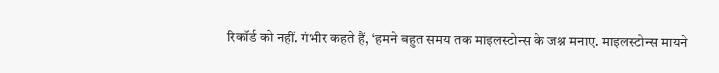रिकॉर्ड को नहीं. गंभीर कहते हैं, ‘हमने बहुत समय तक माइलस्टोन्स के जश्न मनाए. माइलस्टोन्स मायने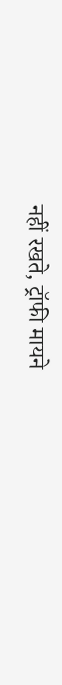नहीं रखते, ट्रॉफी मायने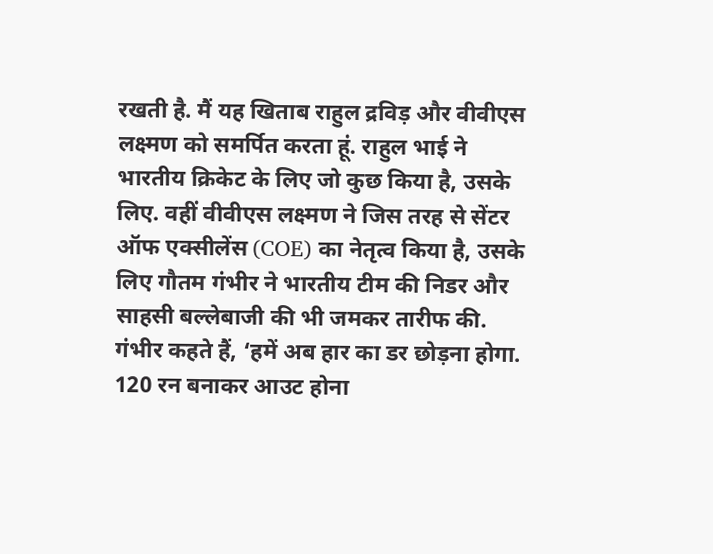रखती है. मैं यह खिताब राहुल द्रविड़ और वीवीएस लक्ष्मण को समर्पित करता हूं. राहुल भाई ने भारतीय क्रिकेट के लिए जो कुछ किया है, उसके लिए. वहीं वीवीएस लक्ष्मण ने जिस तरह से सेंटर ऑफ एक्सीलेंस (COE) का नेतृत्व किया है, उसके लिए गौतम गंभीर ने भारतीय टीम की निडर और साहसी बल्लेबाजी की भी जमकर तारीफ की. गंभीर कहते हैं, ‘हमें अब हार का डर छोड़ना होगा. 120 रन बनाकर आउट होना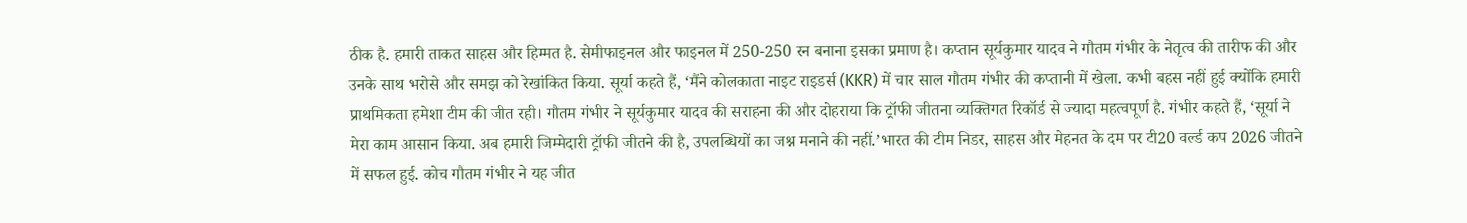ठीक है. हमारी ताकत साहस और हिम्मत है. सेमीफाइनल और फाइनल में 250-250 रन बनाना इसका प्रमाण है। कप्तान सूर्यकुमार यादव ने गौतम गंभीर के नेतृत्व की तारीफ की और उनके साथ भरोसे और समझ को रेखांकित किया. सूर्या कहते हैं, ‘मैंने कोलकाता नाइट राइडर्स (KKR) में चार साल गौतम गंभीर की कप्तानी में खेला. कभी बहस नहीं हुई क्योंकि हमारी प्राथमिकता हमेशा टीम की जीत रही। गौतम गंभीर ने सूर्यकुमार यादव की सराहना की और दोहराया कि ट्रॉफी जीतना व्यक्तिगत रिकॉर्ड से ज्यादा महत्वपूर्ण है. गंभीर कहते हैं, ‘सूर्या ने मेरा काम आसान किया. अब हमारी जिम्मेदारी ट्रॉफी जीतने की है, उपलब्धियों का जश्न मनाने की नहीं.’भारत की टीम निडर, साहस और मेहनत के दम पर टी20 वर्ल्ड कप 2026 जीतने में सफल हुई. कोच गौतम गंभीर ने यह जीत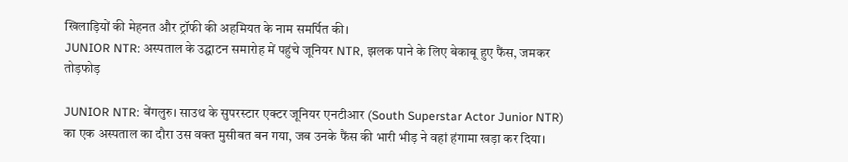खिलाड़ियों की मेहनत और ट्रॉफी की अहमियत के नाम समर्पित की।
JUNIOR NTR: अस्पताल के उद्घाटन समारोह में पहुंचे जूनियर NTR, झलक पाने के लिए बेकाबू हुए फैंस, जमकर तोड़फोड़

JUNIOR NTR: बेंगलुरु। साउथ के सुपरस्टार एक्टर जूनियर एनटीआर (South Superstar Actor Junior NTR) का एक अस्पताल का दौरा उस वक्त मुसीबत बन गया, जब उनके फैंस की भारी भीड़ ने वहां हंगामा खड़ा कर दिया।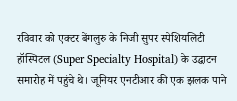रविवार को एक्टर बेंगलुरु के निजी सुपर स्पेशियलिटी हॉस्पिटल (Super Specialty Hospital) के उद्घाटन समारोह में पहुंचे थे। जूनियर एनटीआर की एक झलक पाने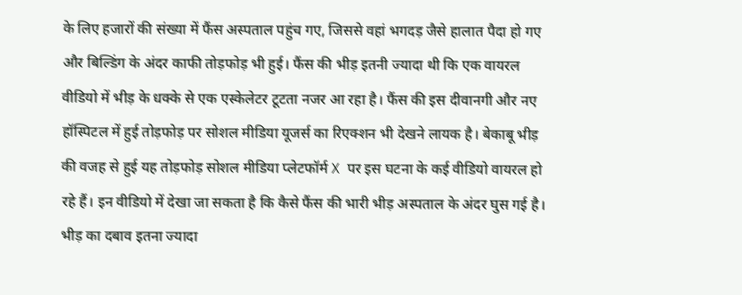के लिए हजारों की संख्या में फैंस अस्पताल पहुंच गए, जिससे वहां भगदड़ जैसे हालात पैदा हो गए और बिल्डिंग के अंदर काफी तोड़फोड़ भी हुई। फैंस की भीड़ इतनी ज्यादा थी कि एक वायरल वीडियो में भीड़ के धक्के से एक एस्केलेटर टूटता नजर आ रहा है। फैंस की इस दीवानगी और नए हॉस्पिटल में हुई तोड़फोड़ पर सोशल मीडिया यूजर्स का रिएक्शन भी देखने लायक है। बेकाबू भीड़ की वजह से हुई यह तोड़फोड़ सोशल मीडिया प्लेटफॉर्म X पर इस घटना के कई वीडियो वायरल हो रहे हैं। इन वीडियो में देखा जा सकता है कि कैसे फैंस की भारी भीड़ अस्पताल के अंदर घुस गई है। भीड़ का दबाव इतना ज्यादा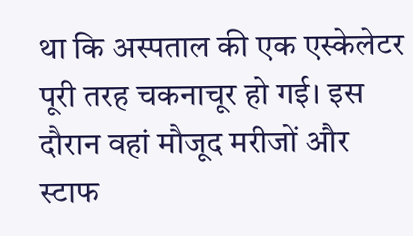था कि अस्पताल की एक एस्केलेटर पूरी तरह चकनाचूर हो गई। इस दौरान वहां मौजूद मरीजों और स्टाफ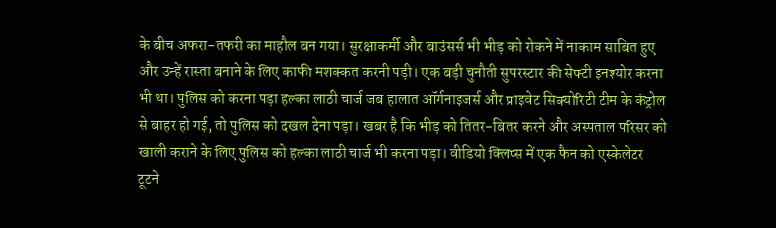के बीच अफरा-तफरी का माहौल बन गया। सुरक्षाकर्मी और बाउंसर्स भी भीड़ को रोकने में नाकाम साबित हुए और उन्हें रास्ता बनाने के लिए काफी मशक्कत करनी पड़ी। एक बड़ी चुनौती सुपरस्टार की सेफ्टी इनश्योर करना भी था। पुलिस को करना पड़ा हल्का लाठी चार्ज जब हालात ऑर्गनाइजर्स और प्राइवेट सिक्योरिटी टीम के कंट्रोल से बाहर हो गई, तो पुलिस को दखल देना पड़ा। खबर है कि भीड़ को तितर-बितर करने और अस्पताल परिसर को खाली कराने के लिए पुलिस को हल्का लाठी चार्ज भी करना पड़ा। वीडियो क्लिप्स में एक फैन को एस्केलेटर टूटने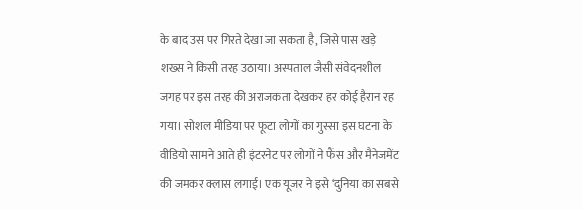के बाद उस पर गिरते देखा जा सकता है, जिसे पास खड़े शख्स ने किसी तरह उठाया। अस्पताल जैसी संवेदनशील जगह पर इस तरह की अराजकता देखकर हर कोई हैरान रह गया। सोशल मीडिया पर फूटा लोगों का गुस्सा इस घटना के वीडियो सामने आते ही इंटरनेट पर लोगों ने फैंस और मैनेजमेंट की जमकर क्लास लगाई। एक यूजर ने इसे ‘दुनिया का सबसे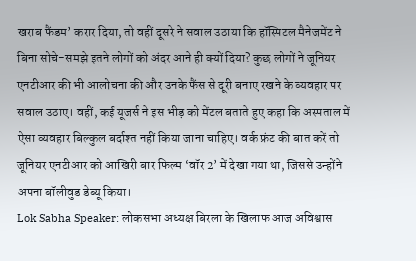खराब फैंडम’ करार दिया, तो वहीं दूसरे ने सवाल उठाया कि हॉस्पिटल मैनेजमेंट ने बिना सोचे-समझे इतने लोगों को अंदर आने ही क्यों दिया? कुछ लोगों ने जूनियर एनटीआर की भी आलोचना की और उनके फैंस से दूरी बनाए रखने के व्यवहार पर सवाल उठाए। वहीं, कई यूजर्स ने इस भीड़ को मेंटल बताते हुए कहा कि अस्पताल में ऐसा व्यवहार बिल्कुल बर्दाश्त नहीं किया जाना चाहिए। वर्क फ्रंट की बात करें तो जूनियर एनटीआर को आखिरी बार फिल्म ‘वॉर 2’ में देखा गया था, जिससे उन्होंने अपना बॉलीवुड डेब्यू किया।
Lok Sabha Speaker: लोकसभा अध्यक्ष बिरला के खिलाफ आज अविश्वास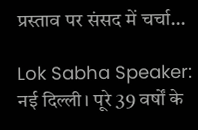प्रस्ताव पर संसद में चर्चा…

Lok Sabha Speaker: नई दिल्ली। पूरे 39 वर्षों के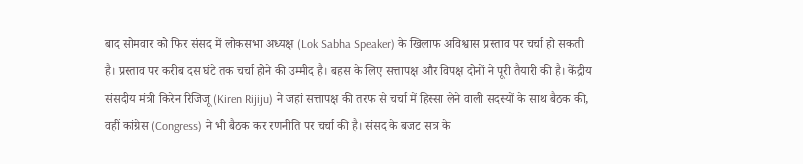बाद सोमवार को फिर संसद में लोकसभा अध्यक्ष (Lok Sabha Speaker) के खिलाफ अविश्वास प्रस्ताव पर चर्चा हो सकती है। प्रस्ताव पर करीब दस घंटे तक चर्चा होने की उम्मीद है। बहस के लिए सत्तापक्ष और विपक्ष दोनों ने पूरी तैयारी की है। केंद्रीय संसदीय मंत्री किरेन रिजिजू (Kiren Rijiju) ने जहां सत्तापक्ष की तरफ से चर्चा में हिस्सा लेने वाली सदस्यों के साथ बैठक की, वहीं कांग्रेस (Congress) ने भी बैठक कर रणनीति पर चर्चा की है। संसद के बजट सत्र के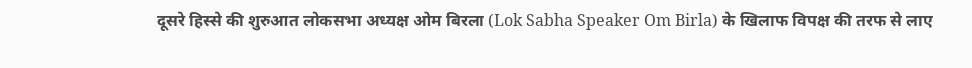दूसरे हिस्से की शुरुआत लोकसभा अध्यक्ष ओम बिरला (Lok Sabha Speaker Om Birla) के खिलाफ विपक्ष की तरफ से लाए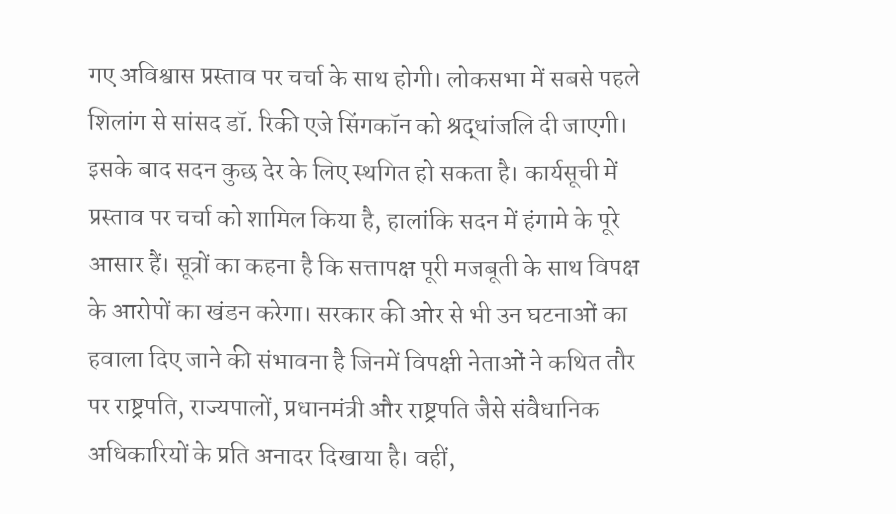गए अविश्वास प्रस्ताव पर चर्चा के साथ होगी। लोकसभा में सबसे पहले शिलांग से सांसद डॉ. रिकी एजे सिंगकॉन को श्रद्धांजलि दी जाएगी। इसके बाद सदन कुछ देर के लिए स्थगित हो सकता है। कार्यसूची में प्रस्ताव पर चर्चा को शामिल किया है, हालांकि सदन में हंगामे के पूरे आसार हैं। सूत्रों का कहना है कि सत्तापक्ष पूरी मजबूती के साथ विपक्ष के आरोपों का खंडन करेगा। सरकार की ओर से भी उन घटनाओं का हवाला दिए जाने की संभावना है जिनमें विपक्षी नेताओं ने कथित तौर पर राष्ट्रपति, राज्यपालों, प्रधानमंत्री और राष्ट्रपति जैसे संवैधानिक अधिकारियों के प्रति अनादर दिखाया है। वहीं,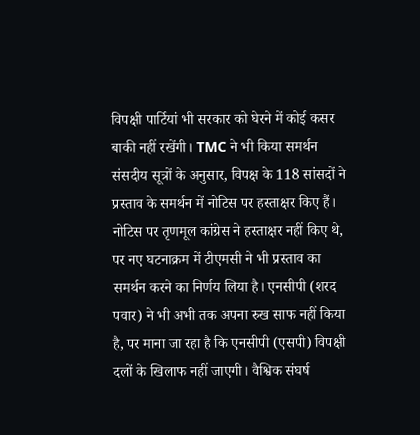विपक्षी पार्टियां भी सरकार को घेरने में कोई कसर बाकी नहीं रखेंगी। TMC ने भी किया समर्थन संसदीय सूत्रों के अनुसार, विपक्ष के 118 सांसदों ने प्रस्ताव के समर्थन में नोटिस पर हस्ताक्षर किए हैं। नोटिस पर तृणमूल कांग्रेस ने हस्ताक्षर नहीं किए थे, पर नए घटनाक्रम में टीएमसी ने भी प्रस्ताव का समर्थन करने का निर्णय लिया है। एनसीपी (शरद पवार) ने भी अभी तक अपना रुख साफ नहीं किया है, पर माना जा रहा है कि एनसीपी (एसपी) विपक्षी दलों के खिलाफ नहीं जाएगी। वैश्विक संघर्ष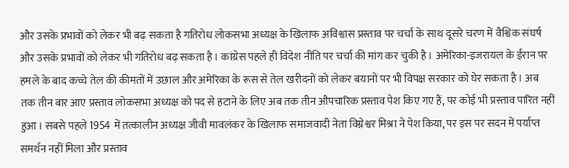और उसके प्रभावों को लेकर भी बढ़ सकता है गतिरोध लोकसभा अध्यक्ष के खिलाफ अविश्वास प्रस्ताव पर चर्चा के साथ दूसरे चरण में वैश्विक संघर्ष और उसके प्रभावों को लेकर भी गतिरोध बढ़ सकता है। कांग्रेस पहले ही विदेश नीति पर चर्चा की मांग कर चुकी है। अमेरिका-इजरायल के ईरान पर हमले के बाद कच्चे तेल की कीमतों में उछाल और अमेरिका के रूस से तेल खरीदनों को लेकर बयानों पर भी विपक्ष सरकार को घेर सकता है। अब तक तीन बार आए प्रस्ताव लोकसभा अध्यक्ष को पद से हटाने के लिए अब तक तीन औपचारिक प्रस्ताव पेश किए गए हैं, पर कोई भी प्रस्ताव पारित नहीं हुआ। सबसे पहले 1954 में तत्कालीन अध्यक्ष जीवी मावलंकर के खिलाफ समाजवादी नेता विग्नेश्वर मिश्रा ने पेश किया, पर इस पर सदन में पर्याप्त समर्थन नहीं मिला और प्रस्ताव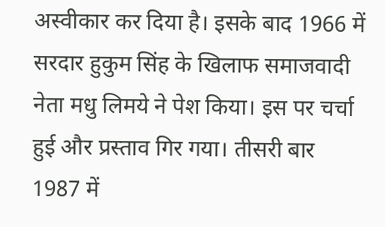अस्वीकार कर दिया है। इसके बाद 1966 में सरदार हुकुम सिंह के खिलाफ समाजवादी नेता मधु लिमये ने पेश किया। इस पर चर्चा हुई और प्रस्ताव गिर गया। तीसरी बार 1987 में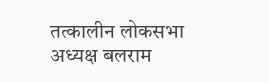तत्कालीन लोकसभा अध्यक्ष बलराम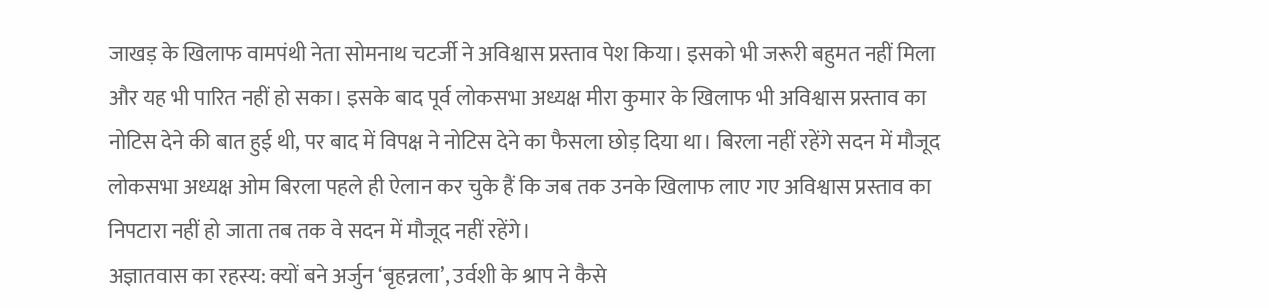जाखड़ के खिलाफ वामपंथी नेता सोमनाथ चटर्जी ने अविश्वास प्रस्ताव पेश किया। इसको भी जरूरी बहुमत नहीं मिला और यह भी पारित नहीं हो सका। इसके बाद पूर्व लोकसभा अध्यक्ष मीरा कुमार के खिलाफ भी अविश्वास प्रस्ताव का नोटिस देने की बात हुई थी, पर बाद में विपक्ष ने नोटिस देने का फैसला छोड़ दिया था। बिरला नहीं रहेंगे सदन में मौजूद लोकसभा अध्यक्ष ओम बिरला पहले ही ऐलान कर चुके हैं कि जब तक उनके खिलाफ लाए गए अविश्वास प्रस्ताव का निपटारा नहीं हो जाता तब तक वे सदन में मौजूद नहीं रहेंगे।
अज्ञातवास का रहस्य: क्यों बने अर्जुन ‘बृहन्नला’, उर्वशी के श्राप ने कैसे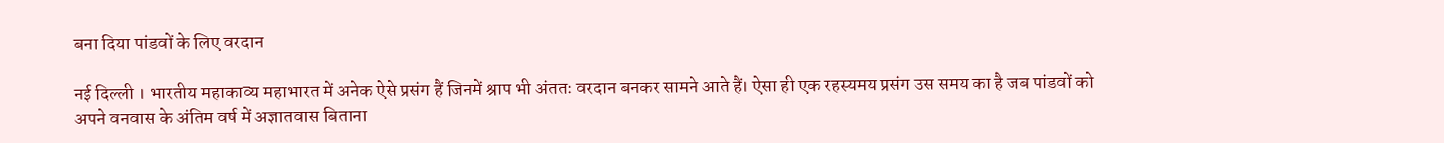बना दिया पांडवों के लिए वरदान

नई दिल्ली । भारतीय महाकाव्य महाभारत में अनेक ऐसे प्रसंग हैं जिनमें श्राप भी अंततः वरदान बनकर सामने आते हैं। ऐसा ही एक रहस्यमय प्रसंग उस समय का है जब पांडवों को अपने वनवास के अंतिम वर्ष में अज्ञातवास बिताना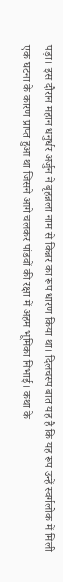पड़ा। इस दौरान महान धनुर्धर अर्जुन ने बृहन्नला नाम से किन्नर का रूप धारण किया था। दिलचस्प बात यह है कि यह रूप उन्हें स्वर्गलोक में मिली एक घटना के कारण प्राप्त हुआ था जिसने आगे चलकर पांडवों की रक्षा में अहम भूमिका निभाई। कथा के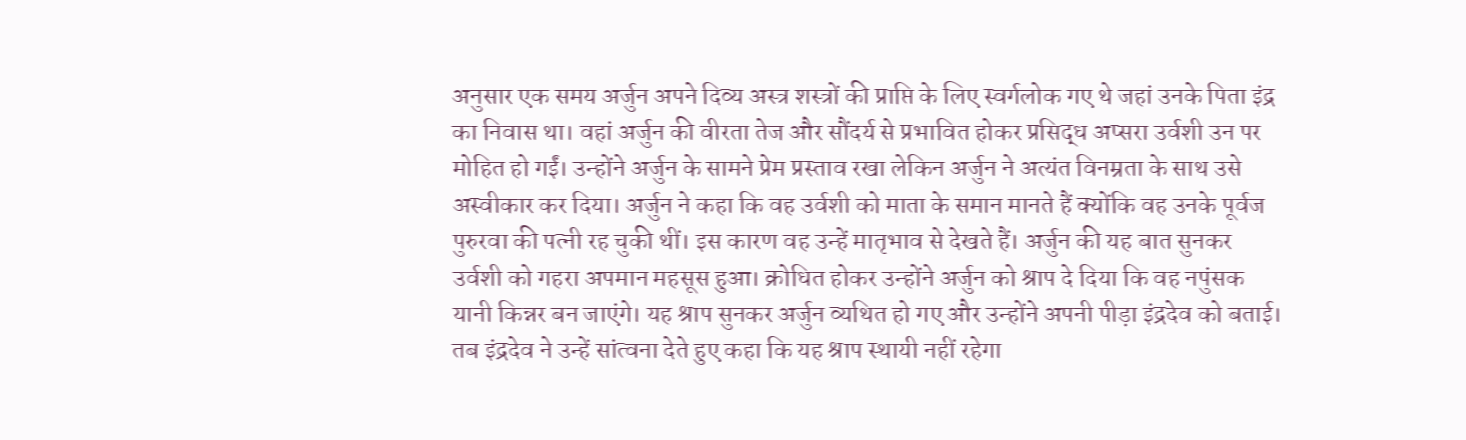अनुसार एक समय अर्जुन अपने दिव्य अस्त्र शस्त्रों की प्राप्ति के लिए स्वर्गलोक गए थे जहां उनके पिता इंद्र का निवास था। वहां अर्जुन की वीरता तेज और सौंदर्य से प्रभावित होकर प्रसिद्ध अप्सरा उर्वशी उन पर मोहित हो गईं। उन्होंने अर्जुन के सामने प्रेम प्रस्ताव रखा लेकिन अर्जुन ने अत्यंत विनम्रता के साथ उसे अस्वीकार कर दिया। अर्जुन ने कहा कि वह उर्वशी को माता के समान मानते हैं क्योंकि वह उनके पूर्वज पुरुरवा की पत्नी रह चुकी थीं। इस कारण वह उन्हें मातृभाव से देखते हैं। अर्जुन की यह बात सुनकर उर्वशी को गहरा अपमान महसूस हुआ। क्रोधित होकर उन्होंने अर्जुन को श्राप दे दिया कि वह नपुंसक यानी किन्नर बन जाएंगे। यह श्राप सुनकर अर्जुन व्यथित हो गए और उन्होंने अपनी पीड़ा इंद्रदेव को बताई। तब इंद्रदेव ने उन्हें सांत्वना देते हुए कहा कि यह श्राप स्थायी नहीं रहेगा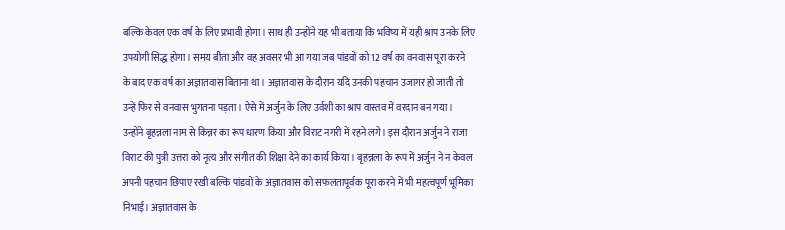बल्कि केवल एक वर्ष के लिए प्रभावी होगा। साथ ही उन्होंने यह भी बताया कि भविष्य में यही श्राप उनके लिए उपयोगी सिद्ध होगा। समय बीता और वह अवसर भी आ गया जब पांडवों को 12 वर्ष का वनवास पूरा करने के बाद एक वर्ष का अज्ञातवास बिताना था। अज्ञातवास के दौरान यदि उनकी पहचान उजागर हो जाती तो उन्हें फिर से वनवास भुगतना पड़ता। ऐसे में अर्जुन के लिए उर्वशी का श्राप वास्तव में वरदान बन गया। उन्होंने बृहन्नला नाम से किन्नर का रूप धारण किया और विराट नगरी में रहने लगे। इस दौरान अर्जुन ने राजा विराट की पुत्री उत्तरा को नृत्य और संगीत की शिक्षा देने का कार्य किया। बृहन्नला के रूप में अर्जुन ने न केवल अपनी पहचान छिपाए रखी बल्कि पांडवों के अज्ञातवास को सफलतापूर्वक पूरा करने में भी महत्वपूर्ण भूमिका निभाई। अज्ञातवास के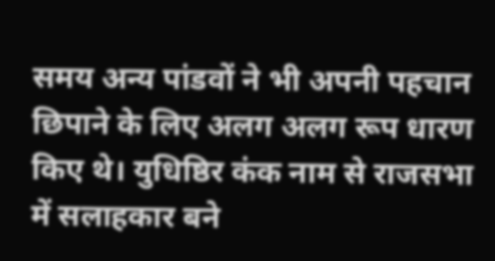समय अन्य पांडवों ने भी अपनी पहचान छिपाने के लिए अलग अलग रूप धारण किए थे। युधिष्ठिर कंक नाम से राजसभा में सलाहकार बने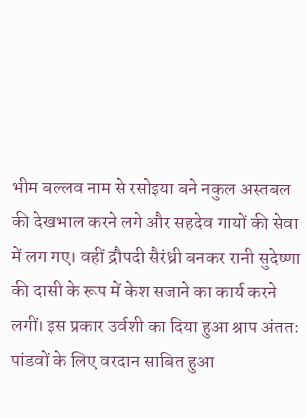भीम बल्लव नाम से रसोइया बने नकुल अस्तबल की देखभाल करने लगे और सहदेव गायों की सेवा में लग गए। वहीं द्रौपदी सैरंध्री बनकर रानी सुदेष्णा की दासी के रूप में केश सजाने का कार्य करने लगीं। इस प्रकार उर्वशी का दिया हुआ श्राप अंततः पांडवों के लिए वरदान साबित हुआ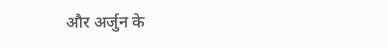और अर्जुन के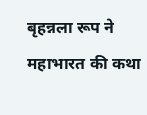बृहन्नला रूप ने महाभारत की कथा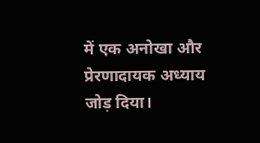में एक अनोखा और प्रेरणादायक अध्याय जोड़ दिया।